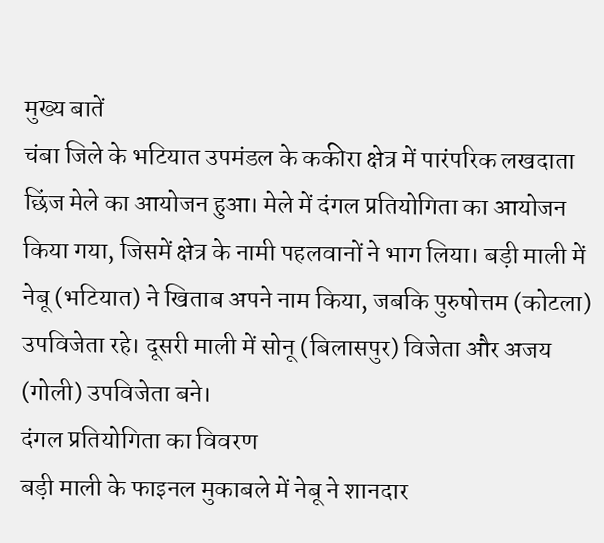मुख्य बातें
चंबा जिले के भटियात उपमंडल के ककीरा क्षेत्र में पारंपरिक लखदाता छिंज मेले का आयोजन हुआ। मेले में दंगल प्रतियोगिता का आयोजन किया गया, जिसमें क्षेत्र के नामी पहलवानों ने भाग लिया। बड़ी माली में नेबू (भटियात) ने खिताब अपने नाम किया, जबकि पुरुषोत्तम (कोटला) उपविजेता रहे। दूसरी माली में सोनू (बिलासपुर) विजेता और अजय (गोली) उपविजेता बने।
दंगल प्रतियोगिता का विवरण
बड़ी माली के फाइनल मुकाबले में नेबू ने शानदार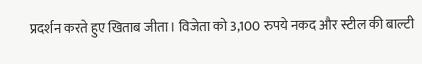प्रदर्शन करते हुए खिताब जीता। विजेता को 3,100 रुपये नकद और स्टील की बाल्टी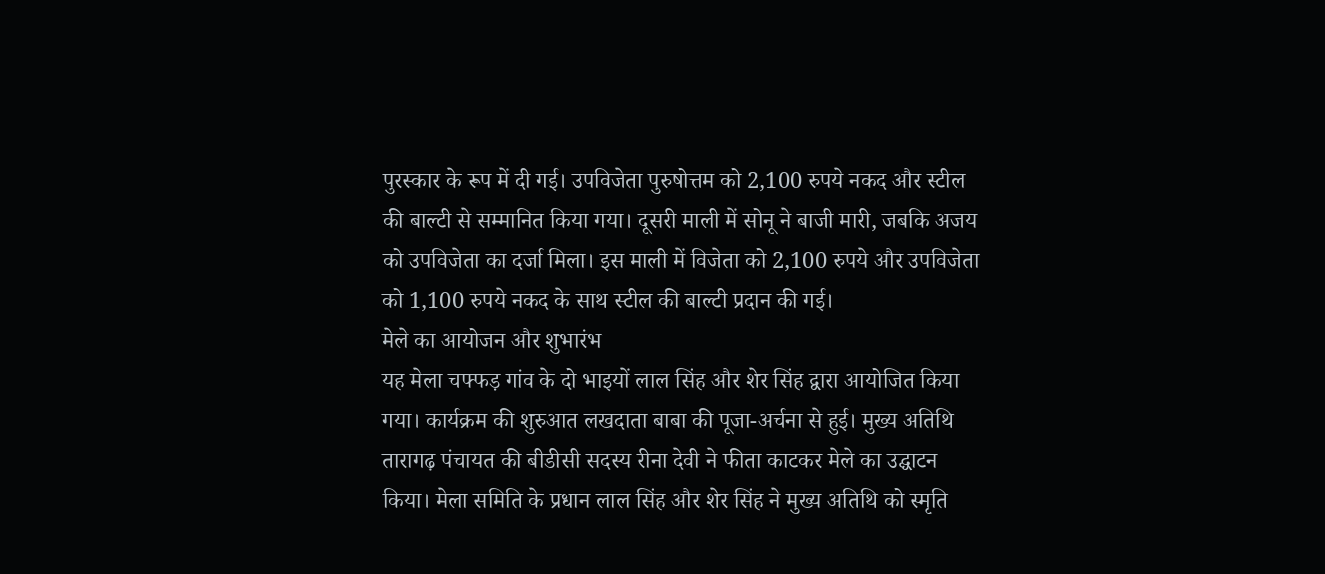पुरस्कार के रूप में दी गई। उपविजेता पुरुषोत्तम को 2,100 रुपये नकद और स्टील की बाल्टी से सम्मानित किया गया। दूसरी माली में सोनू ने बाजी मारी, जबकि अजय को उपविजेता का दर्जा मिला। इस माली में विजेता को 2,100 रुपये और उपविजेता को 1,100 रुपये नकद के साथ स्टील की बाल्टी प्रदान की गई।
मेले का आयोजन और शुभारंभ
यह मेला चफ्फड़ गांव के दो भाइयों लाल सिंह और शेर सिंह द्वारा आयोजित किया गया। कार्यक्रम की शुरुआत लखदाता बाबा की पूजा-अर्चना से हुई। मुख्य अतिथि तारागढ़ पंचायत की बीडीसी सदस्य रीना देवी ने फीता काटकर मेले का उद्घाटन किया। मेला समिति के प्रधान लाल सिंह और शेर सिंह ने मुख्य अतिथि को स्मृति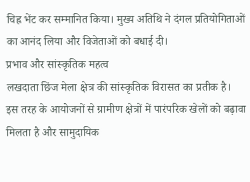चिह्न भेंट कर सम्मानित किया। मुख्य अतिथि ने दंगल प्रतियोगिताओं का आनंद लिया और विजेताओं को बधाई दी।
प्रभाव और सांस्कृतिक महत्व
लखदाता छिंज मेला क्षेत्र की सांस्कृतिक विरासत का प्रतीक है। इस तरह के आयोजनों से ग्रामीण क्षेत्रों में पारंपरिक खेलों को बढ़ावा मिलता है और सामुदायिक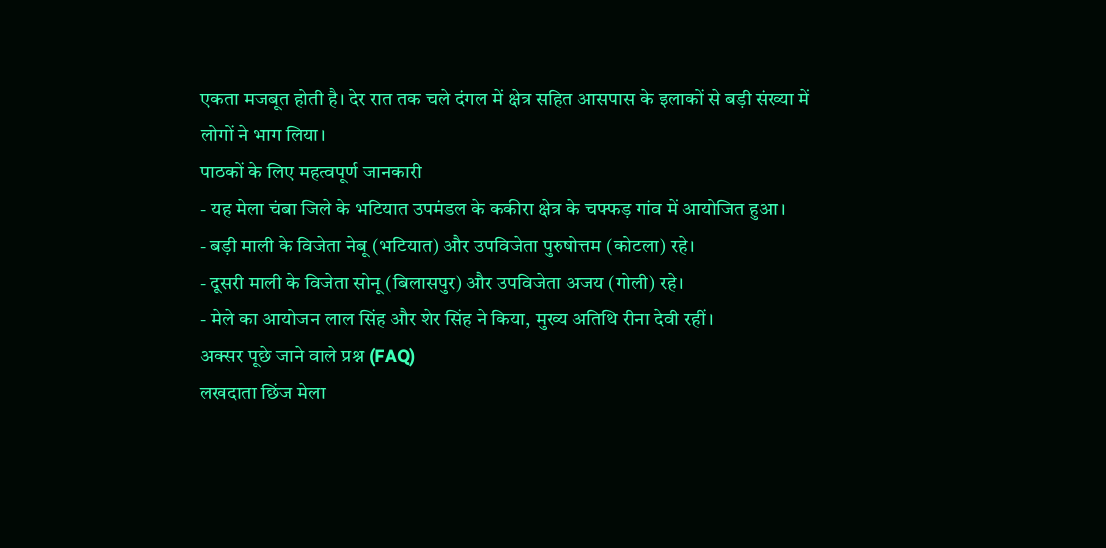एकता मजबूत होती है। देर रात तक चले दंगल में क्षेत्र सहित आसपास के इलाकों से बड़ी संख्या में लोगों ने भाग लिया।
पाठकों के लिए महत्वपूर्ण जानकारी
- यह मेला चंबा जिले के भटियात उपमंडल के ककीरा क्षेत्र के चफ्फड़ गांव में आयोजित हुआ।
- बड़ी माली के विजेता नेबू (भटियात) और उपविजेता पुरुषोत्तम (कोटला) रहे।
- दूसरी माली के विजेता सोनू (बिलासपुर) और उपविजेता अजय (गोली) रहे।
- मेले का आयोजन लाल सिंह और शेर सिंह ने किया, मुख्य अतिथि रीना देवी रहीं।
अक्सर पूछे जाने वाले प्रश्न (FAQ)
लखदाता छिंज मेला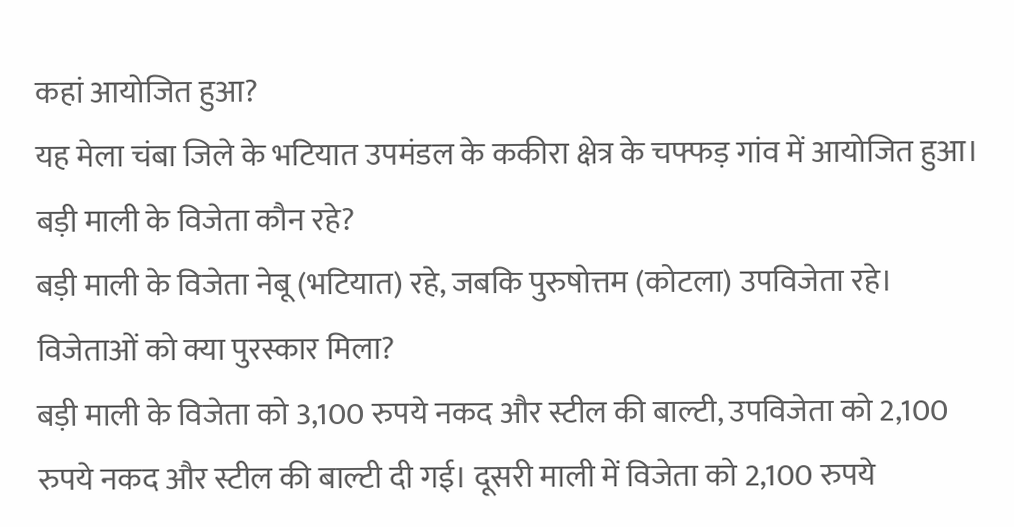कहां आयोजित हुआ?
यह मेला चंबा जिले के भटियात उपमंडल के ककीरा क्षेत्र के चफ्फड़ गांव में आयोजित हुआ।
बड़ी माली के विजेता कौन रहे?
बड़ी माली के विजेता नेबू (भटियात) रहे, जबकि पुरुषोत्तम (कोटला) उपविजेता रहे।
विजेताओं को क्या पुरस्कार मिला?
बड़ी माली के विजेता को 3,100 रुपये नकद और स्टील की बाल्टी, उपविजेता को 2,100 रुपये नकद और स्टील की बाल्टी दी गई। दूसरी माली में विजेता को 2,100 रुपये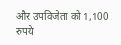और उपविजेता को 1,100 रुपये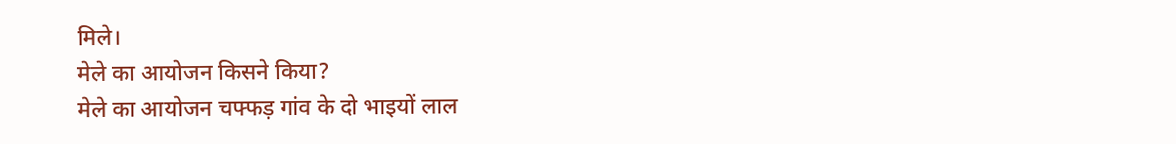मिले।
मेले का आयोजन किसने किया?
मेले का आयोजन चफ्फड़ गांव के दो भाइयों लाल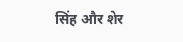सिंह और शेर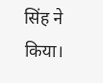सिंह ने किया।